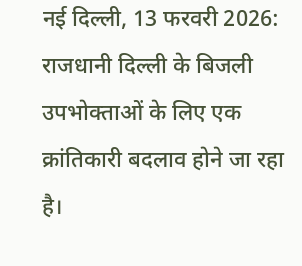नई दिल्ली, 13 फरवरी 2026: राजधानी दिल्ली के बिजली उपभोक्ताओं के लिए एक क्रांतिकारी बदलाव होने जा रहा है।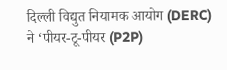दिल्ली विद्युत नियामक आयोग (DERC) ने ‘पीयर-टू-पीयर (P2P)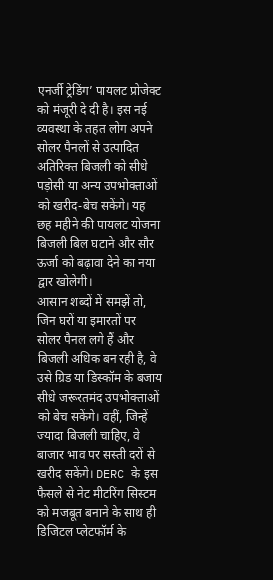एनर्जी ट्रेडिंग’ पायलट प्रोजेक्ट को मंजूरी दे दी है। इस नई व्यवस्था के तहत लोग अपने सोलर पैनलों से उत्पादित अतिरिक्त बिजली को सीधे पड़ोसी या अन्य उपभोक्ताओं को खरीद-बेच सकेंगे। यह छह महीने की पायलट योजना बिजली बिल घटाने और सौर ऊर्जा को बढ़ावा देने का नया द्वार खोलेगी।
आसान शब्दों में समझें तो, जिन घरों या इमारतों पर सोलर पैनल लगे हैं और बिजली अधिक बन रही है, वे उसे ग्रिड या डिस्कॉम के बजाय सीधे जरूरतमंद उपभोक्ताओं को बेच सकेंगे। वहीं, जिन्हें ज्यादा बिजली चाहिए, वे बाजार भाव पर सस्ती दरों से खरीद सकेंगे। DERC के इस फैसले से नेट मीटरिंग सिस्टम को मजबूत बनाने के साथ ही डिजिटल प्लेटफॉर्म के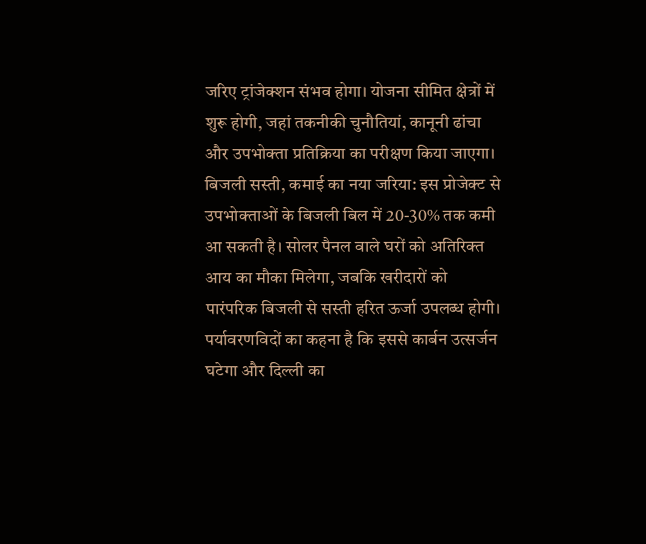जरिए ट्रांजेक्शन संभव होगा। योजना सीमित क्षेत्रों में शुरू होगी, जहां तकनीकी चुनौतियां, कानूनी ढांचा और उपभोक्ता प्रतिक्रिया का परीक्षण किया जाएगा।
बिजली सस्ती, कमाई का नया जरिया: इस प्रोजेक्ट से उपभोक्ताओं के बिजली बिल में 20-30% तक कमी आ सकती है। सोलर पैनल वाले घरों को अतिरिक्त आय का मौका मिलेगा, जबकि खरीदारों को पारंपरिक बिजली से सस्ती हरित ऊर्जा उपलब्ध होगी। पर्यावरणविदों का कहना है कि इससे कार्बन उत्सर्जन घटेगा और दिल्ली का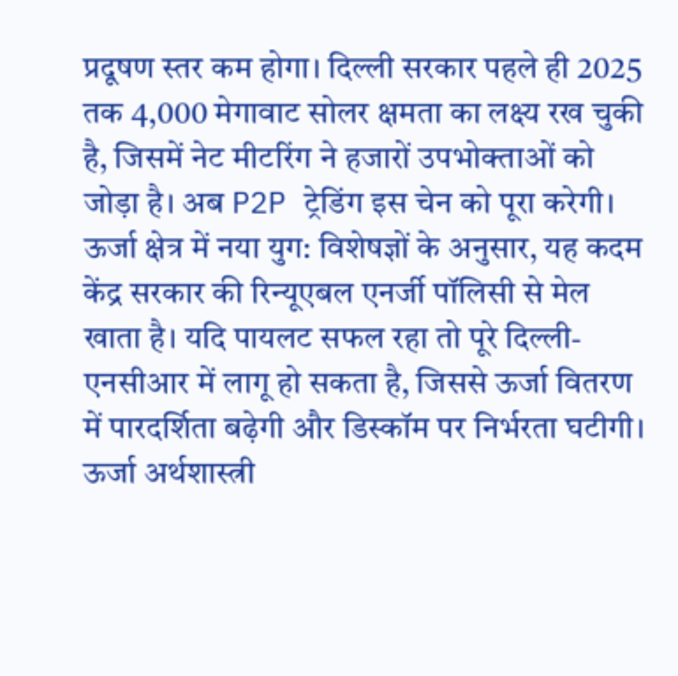प्रदूषण स्तर कम होगा। दिल्ली सरकार पहले ही 2025 तक 4,000 मेगावाट सोलर क्षमता का लक्ष्य रख चुकी है, जिसमें नेट मीटरिंग ने हजारों उपभोक्ताओं को जोड़ा है। अब P2P ट्रेडिंग इस चेन को पूरा करेगी।
ऊर्जा क्षेत्र में नया युग: विशेषज्ञों के अनुसार, यह कदम केंद्र सरकार की रिन्यूएबल एनर्जी पॉलिसी से मेल खाता है। यदि पायलट सफल रहा तो पूरे दिल्ली-एनसीआर में लागू हो सकता है, जिससे ऊर्जा वितरण में पारदर्शिता बढ़ेगी और डिस्कॉम पर निर्भरता घटीगी। ऊर्जा अर्थशास्त्री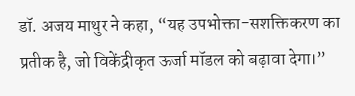डॉ. अजय माथुर ने कहा, “यह उपभोक्ता-सशक्तिकरण का प्रतीक है, जो विकेंद्रीकृत ऊर्जा मॉडल को बढ़ावा देगा।”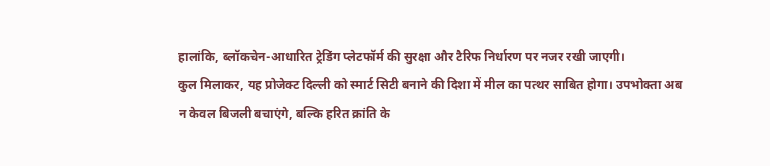हालांकि, ब्लॉकचेन-आधारित ट्रेडिंग प्लेटफॉर्म की सुरक्षा और टैरिफ निर्धारण पर नजर रखी जाएगी।
कुल मिलाकर, यह प्रोजेक्ट दिल्ली को स्मार्ट सिटी बनाने की दिशा में मील का पत्थर साबित होगा। उपभोक्ता अब न केवल बिजली बचाएंगे, बल्कि हरित क्रांति के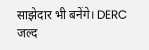साझेदार भी बनेंगे। DERC जल्द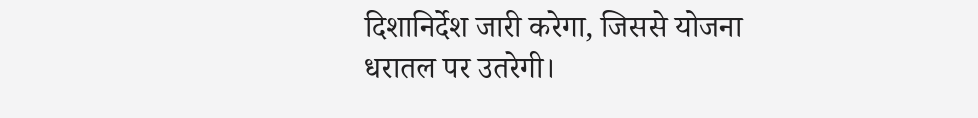दिशानिर्देश जारी करेगा, जिससे योजना धरातल पर उतरेगी।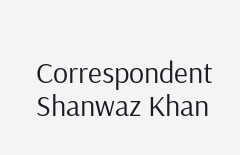Correspondent Shanwaz Khan